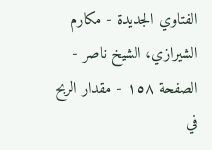الفتاوي الجديدة - مكارم الشيرازي، الشيخ ناصر - الصفحة ١٥٨ - مقدار الربح في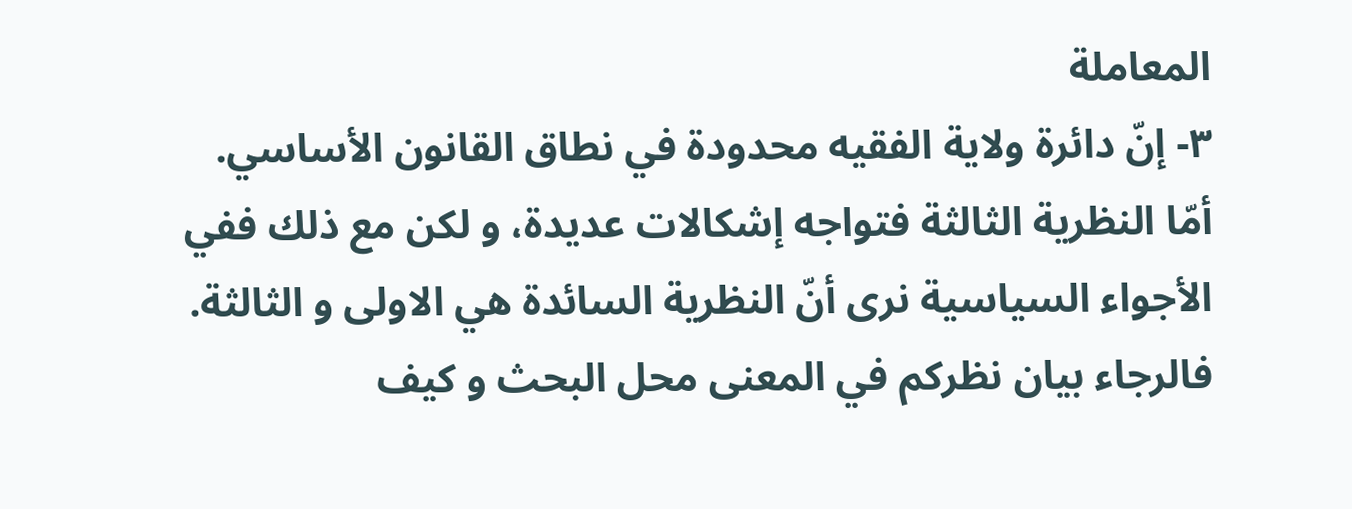المعاملة
٣- إنّ دائرة ولاية الفقيه محدودة في نطاق القانون الأساسي.
أمّا النظرية الثالثة فتواجه إشكالات عديدة، و لكن مع ذلك ففي الأجواء السياسية نرى أنّ النظرية السائدة هي الاولى و الثالثة. فالرجاء بيان نظركم في المعنى محل البحث و كيف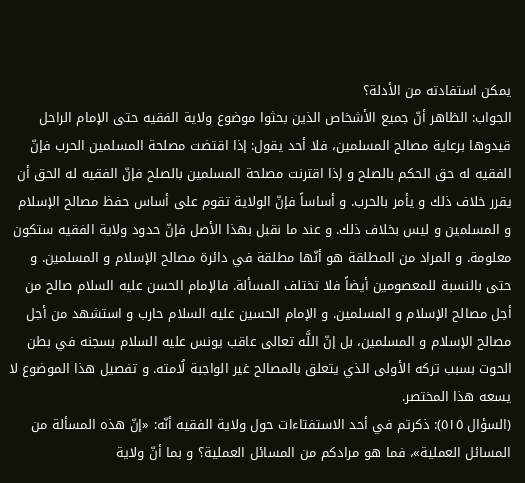يمكن استفادته من الأدلة؟
الجواب: الظاهر أنّ جميع الأشخاص الذين بحثوا موضوع ولاية الفقيه حتى الإمام الراحل قيدوها برعاية مصالح المسلمين، فلا أحد يقول: إذا اقتضت مصلحة المسلمين الحرب فإنّ الفقيه له حق الحكم بالصلح و إذا اقترنت مصلحة المسلمين بالصلح فإنّ الفقيه له الحق أن يقرر خلاف ذلك و يأمر بالحرب. و أساساً فإنّ الولاية تقوم على أساس حفظ مصالح الإسلام و المسلمين و ليس بخلاف ذلك. و عند ما نقبل بهذا الأصل فإنّ حدود ولاية الفقيه ستكون معلومة. و المراد من المطلقة هو أنّها مطلقة في دائرة مصالح الإسلام و المسلمين. و حتى بالنسبة للمعصومين أيضاً فلا تختلف المسألة. فالإمام الحسن عليه السلام صالح من أجل مصالح الإسلام و المسلمين. و الإمام الحسين عليه السلام حارب و استشهد من أجل مصالح الإسلام و المسلمين، بل إنّ اللَّه تعالى عاقب يونس عليه السلام بسجنه في بطن الحوت بسبب تركه الأولى الذي يتعلق بالمصالح غير الواجبة لُامته. و تفصيل هذا الموضوع لا يسعه هذا المختصر.
(السؤال ٥١٥): ذكرتم في أحد الاستفتاءات حول ولاية الفقيه أنّه: «إنّ هذه المسألة من المسائل العملية»، فما هو مرادكم من المسائل العملية؟ و بما أنّ ولاية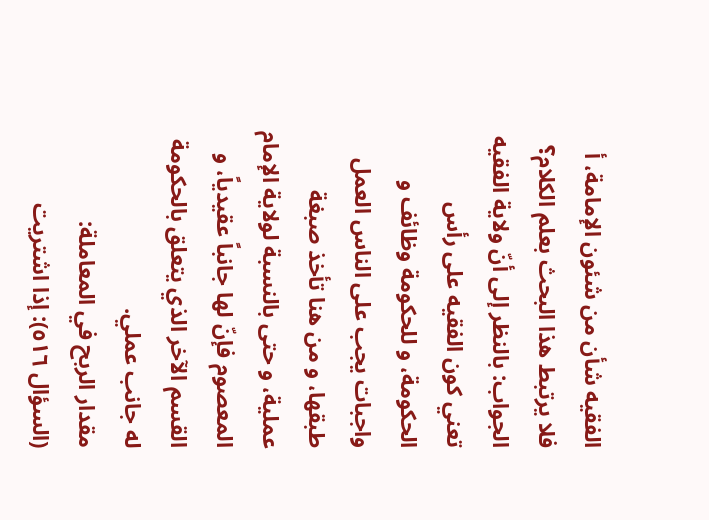الفقيه شأن من شئون الإمامة، أ فلا يرتبط هذا البحث بعلم الكلام؟
الجواب: بالنظر إلى أنّ ولاية الفقيه تعني كون الفقيه على رأس الحكومة، و للحكومة وظائف و واجبات يجب على الناس العمل طبقها، و من هنا تأخذ صبغة عملية، و حتى بالنسبة لولاية الإمام المعصوم فإنّ لها جانباً عقيدياً، و القسم الآخر الذي يتعلق بالحكومة له جانب عملي.
مقدار الربح في المعاملة:
(السؤال ٥١٦): إذا اشتريت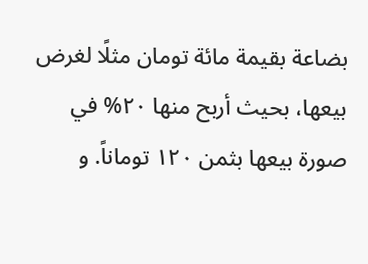بضاعة بقيمة مائة تومان مثلًا لغرض بيعها، بحيث أربح منها ٢٠% في صورة بيعها بثمن ١٢٠ توماناً. و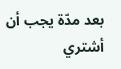بعد مدّة يجب أن أشتري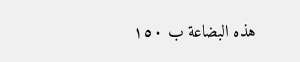هذه البضاعة ب ١٥٠